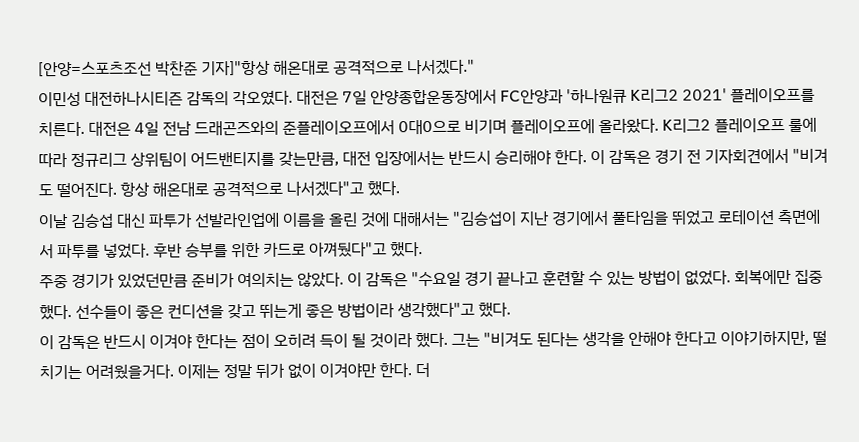[안양=스포츠조선 박찬준 기자]"항상 해온대로 공격적으로 나서겠다."
이민성 대전하나시티즌 감독의 각오였다. 대전은 7일 안양종합운동장에서 FC안양과 '하나원큐 K리그2 2021' 플레이오프를 치른다. 대전은 4일 전남 드래곤즈와의 준플레이오프에서 0대0으로 비기며 플레이오프에 올라왔다. K리그2 플레이오프 룰에 따라 정규리그 상위팀이 어드밴티지를 갖는만큼, 대전 입장에서는 반드시 승리해야 한다. 이 감독은 경기 전 기자회견에서 "비겨도 떨어진다. 항상 해온대로 공격적으로 나서겠다"고 했다.
이날 김승섭 대신 파투가 선발라인업에 이름을 올린 것에 대해서는 "김승섭이 지난 경기에서 풀타임을 뛰었고 로테이션 측면에서 파투를 넣었다. 후반 승부를 위한 카드로 아껴뒀다"고 했다.
주중 경기가 있었던만큼 준비가 여의치는 않았다. 이 감독은 "수요일 경기 끝나고 훈련할 수 있는 방법이 없었다. 회복에만 집중했다. 선수들이 좋은 컨디션을 갖고 뛰는게 좋은 방법이라 생각했다"고 했다.
이 감독은 반드시 이겨야 한다는 점이 오히려 득이 될 것이라 했다. 그는 "비겨도 된다는 생각을 안해야 한다고 이야기하지만, 떨치기는 어려웠을거다. 이제는 정말 뒤가 없이 이겨야만 한다. 더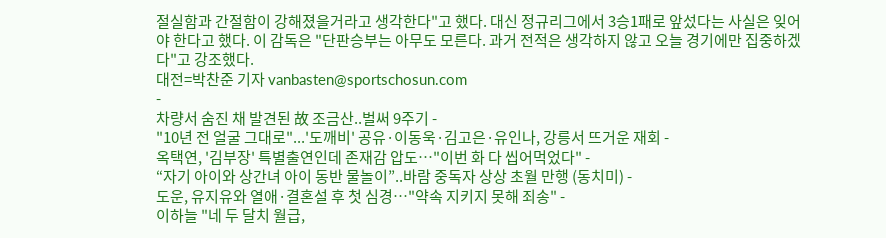절실함과 간절함이 강해졌을거라고 생각한다"고 했다. 대신 정규리그에서 3승1패로 앞섰다는 사실은 잊어야 한다고 했다. 이 감독은 "단판승부는 아무도 모른다. 과거 전적은 생각하지 않고 오늘 경기에만 집중하겠다"고 강조했다.
대전=박찬준 기자 vanbasten@sportschosun.com
-
차량서 숨진 채 발견된 故 조금산..벌써 9주기 -
"10년 전 얼굴 그대로"...'도깨비' 공유·이동욱·김고은·유인나, 강릉서 뜨거운 재회 -
옥택연, '김부장' 특별출연인데 존재감 압도…"이번 화 다 씹어먹었다" -
“자기 아이와 상간녀 아이 동반 물놀이”..바람 중독자 상상 초월 만행 (동치미) -
도운, 유지유와 열애·결혼설 후 첫 심경…"약속 지키지 못해 죄송" -
이하늘 "네 두 달치 월급,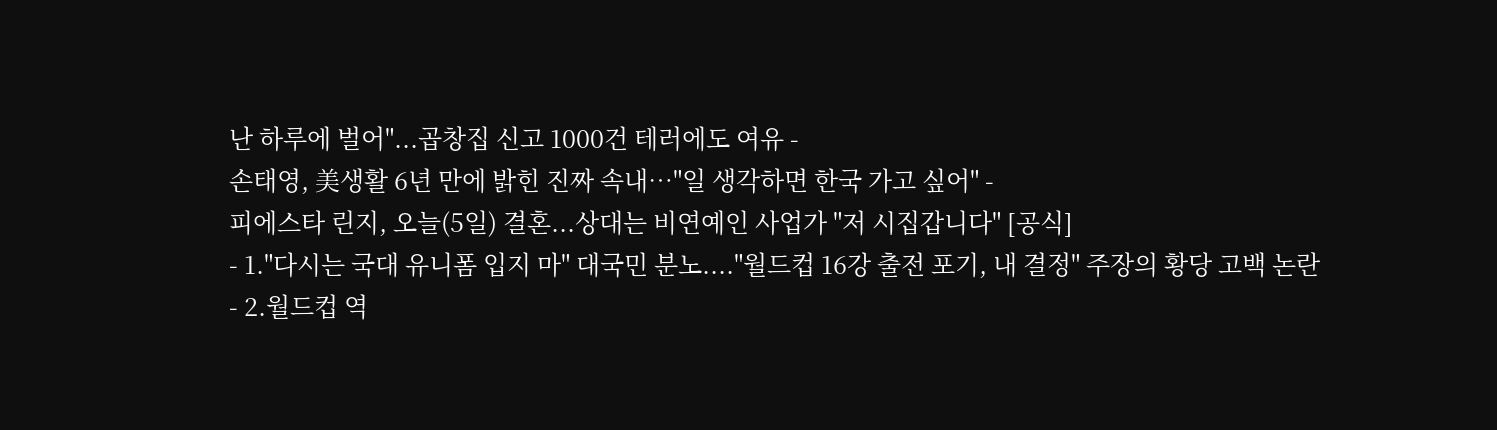난 하루에 벌어"...곱창집 신고 1000건 테러에도 여유 -
손태영, 美생활 6년 만에 밝힌 진짜 속내…"일 생각하면 한국 가고 싶어" -
피에스타 린지, 오늘(5일) 결혼...상대는 비연예인 사업가 "저 시집갑니다" [공식]
- 1."다시는 국대 유니폼 입지 마" 대국민 분노...."월드컵 16강 출전 포기, 내 결정" 주장의 황당 고백 논란
- 2.월드컵 역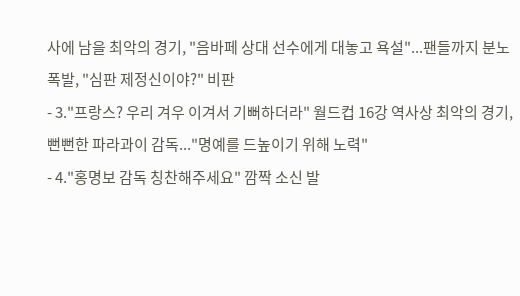사에 남을 최악의 경기, "음바페 상대 선수에게 대놓고 욕설"...팬들까지 분노 폭발, "심판 제정신이야?" 비판
- 3."프랑스? 우리 겨우 이겨서 기뻐하더라" 월드컵 16강 역사상 최악의 경기, 뻔뻔한 파라과이 감독..."명예를 드높이기 위해 노력"
- 4."홍명보 감독 칭찬해주세요" 깜짝 소신 발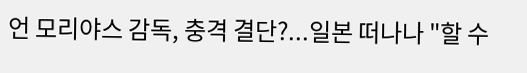언 모리야스 감독, 충격 결단?...일본 떠나나 "할 수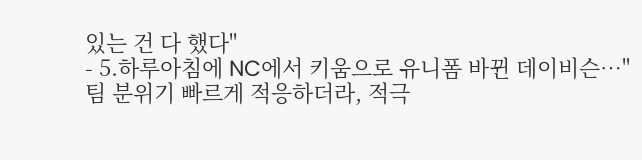있는 건 다 했다"
- 5.하루아침에 NC에서 키움으로 유니폼 바뀐 데이비슨…"팀 분위기 빠르게 적응하더라, 적극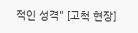적인 성격" [고척 현장]